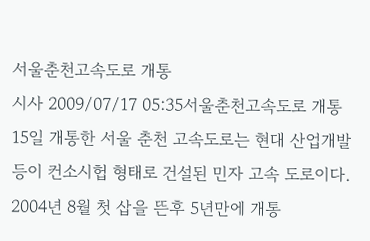서울춘천고속도로 개통
시사 2009/07/17 05:35서울춘천고속도로 개통
15일 개통한 서울 춘천 고속도로는 현대 산업개발 등이 컨소시헙 형태로 건설된 민자 고속 도로이다. 2004년 8월 첫 삽을 뜬후 5년만에 개통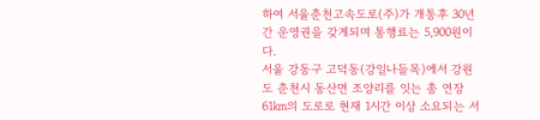하여 서울춘천고속도로(주)가 개통후 30년간 운영권을 갖게되며 통행료는 5,900원이다.
서울 강동구 고덕동(강일나들목)에서 강원도 춘천시 동산면 조양리를 잇는 총 연장 61㎞의 도로로 현재 1시간 이상 소요되는 서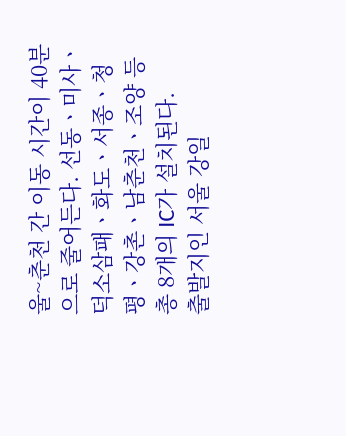울~춘천 간 이동 시간이 40분으로 줄어든다. 선동ㆍ미사ㆍ덕소삼패ㆍ화도ㆍ서종ㆍ청평ㆍ강촌ㆍ남춘천ㆍ조양 등 총 8개의 IC가 설치된다.
출발지인 서울 강일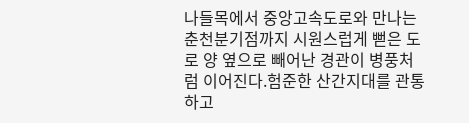나들목에서 중앙고속도로와 만나는 춘천분기점까지 시원스럽게 뻗은 도로 양 옆으로 빼어난 경관이 병풍처럼 이어진다.험준한 산간지대를 관통하고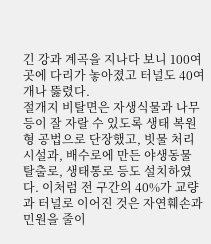긴 강과 계곡을 지나다 보니 100여곳에 다리가 놓아졌고 터널도 40여개나 뚫렸다.
절개지 비탈면은 자생식물과 나무 등이 잘 자랄 수 있도록 생태 복원형 공법으로 단장했고, 빗물 처리시설과, 배수로에 만든 야생동물 탈출로, 생태통로 등도 설치하였다. 이처럼 전 구간의 40%가 교량과 터널로 이어진 것은 자연훼손과 민원을 줄이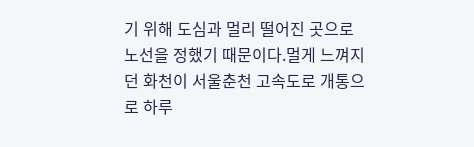기 위해 도심과 멀리 떨어진 곳으로 노선을 정했기 때문이다.멀게 느껴지던 화천이 서울춘천 고속도로 개통으로 하루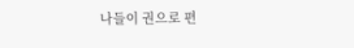나들이 권으로 편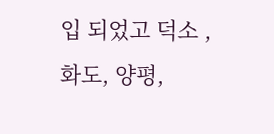입 되었고 덕소 , 화도, 양평,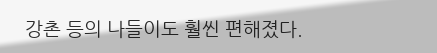강촌 등의 나들이도 훨씬 편해졌다.